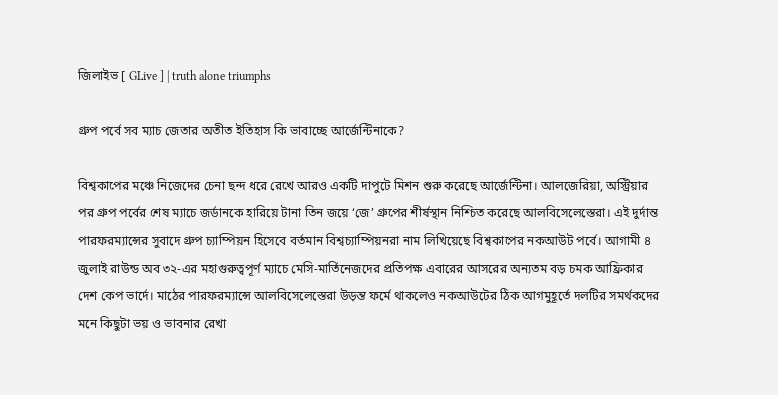জিলাইভ [ GLive ] | truth alone triumphs

গ্রুপ পর্বে সব ম্যাচ জেতার অতীত ইতিহাস কি ভাবাচ্ছে আর্জেন্টিনাকে?

বিশ্বকাপের মঞ্চে নিজেদের চেনা ছন্দ ধরে রেখে আরও একটি দাপুটে মিশন শুরু করেছে আর্জেন্টিনা। আলজেরিয়া, অস্ট্রিয়ার পর গ্রুপ পর্বের শেষ ম্যাচে জর্ডানকে হারিয়ে টানা তিন জয়ে ‘জে’ গ্রুপের শীর্ষস্থান নিশ্চিত করেছে আলবিসেলেস্তেরা। এই দুর্দান্ত পারফরম্যান্সের সুবাদে গ্রুপ চ্যাম্পিয়ন হিসেবে বর্তমান বিশ্বচ্যাম্পিয়নরা নাম লিখিয়েছে বিশ্বকাপের নকআউট পর্বে। আগামী ৪ জুলাই রাউন্ড অব ৩২-এর মহাগুরুত্বপূর্ণ ম্যাচে মেসি-মার্তিনেজদের প্রতিপক্ষ এবারের আসরের অন্যতম বড় চমক আফ্রিকার দেশ কেপ ভার্দে। মাঠের পারফরম্যান্সে আলবিসেলেস্তেরা উড়ন্ত ফর্মে থাকলেও নকআউটের ঠিক আগমুহূর্তে দলটির সমর্থকদের মনে কিছুটা ভয় ও ভাবনার রেখা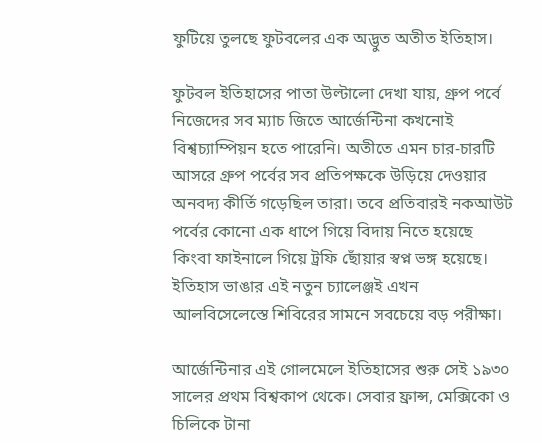ফুটিয়ে তুলছে ফুটবলের এক অদ্ভুত অতীত ইতিহাস।

ফুটবল ইতিহাসের পাতা উল্টালো দেখা যায়, গ্রুপ পর্বে নিজেদের সব ম্যাচ জিতে আর্জেন্টিনা কখনোই বিশ্বচ্যাম্পিয়ন হতে পারেনি। অতীতে এমন চার-চারটি আসরে গ্রুপ পর্বের সব প্রতিপক্ষকে উড়িয়ে দেওয়ার অনবদ্য কীর্তি গড়েছিল তারা। তবে প্রতিবারই নকআউট পর্বের কোনো এক ধাপে গিয়ে বিদায় নিতে হয়েছে কিংবা ফাইনালে গিয়ে ট্রফি ছোঁয়ার স্বপ্ন ভঙ্গ হয়েছে। ইতিহাস ভাঙার এই নতুন চ্যালেঞ্জই এখন আলবিসেলেস্তে শিবিরের সামনে সবচেয়ে বড় পরীক্ষা।

আর্জেন্টিনার এই গোলমেলে ইতিহাসের শুরু সেই ১৯৩০ সালের প্রথম বিশ্বকাপ থেকে। সেবার ফ্রান্স, মেক্সিকো ও চিলিকে টানা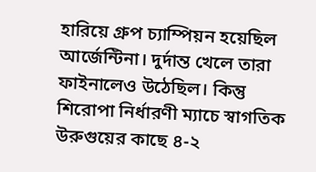হারিয়ে গ্রুপ চ্যাম্পিয়ন হয়েছিল আর্জেন্টিনা। দুর্দান্ত খেলে তারা ফাইনালেও উঠেছিল। কিন্তু শিরোপা নির্ধারণী ম্যাচে স্বাগতিক উরুগুয়ের কাছে ৪-২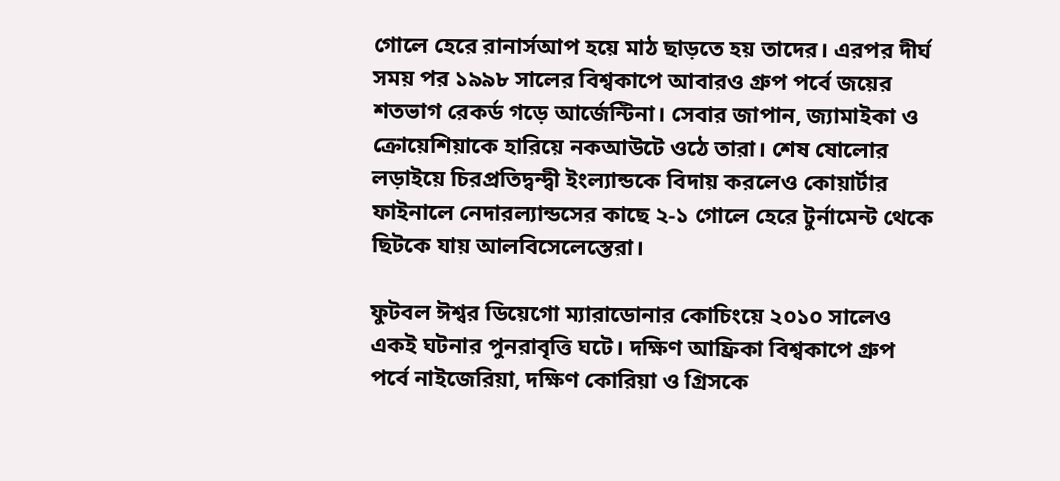গোলে হেরে রানার্সআপ হয়ে মাঠ ছাড়তে হয় তাদের। এরপর দীর্ঘ সময় পর ১৯৯৮ সালের বিশ্বকাপে আবারও গ্রুপ পর্বে জয়ের শতভাগ রেকর্ড গড়ে আর্জেন্টিনা। সেবার জাপান, জ্যামাইকা ও ক্রোয়েশিয়াকে হারিয়ে নকআউটে ওঠে তারা। শেষ ষোলোর লড়াইয়ে চিরপ্রতিদ্বন্দ্বী ইংল্যান্ডকে বিদায় করলেও কোয়ার্টার ফাইনালে নেদারল্যান্ডসের কাছে ২-১ গোলে হেরে টুর্নামেন্ট থেকে ছিটকে যায় আলবিসেলেস্তেরা।

ফুটবল ঈশ্বর ডিয়েগো ম্যারাডোনার কোচিংয়ে ২০১০ সালেও একই ঘটনার পুনরাবৃত্তি ঘটে। দক্ষিণ আফ্রিকা বিশ্বকাপে গ্রুপ পর্বে নাইজেরিয়া, দক্ষিণ কোরিয়া ও গ্রিসকে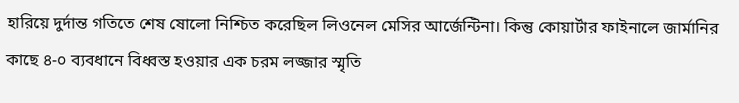হারিয়ে দুর্দান্ত গতিতে শেষ ষোলো নিশ্চিত করেছিল লিওনেল মেসির আর্জেন্টিনা। কিন্তু কোয়ার্টার ফাইনালে জার্মানির কাছে ৪-০ ব্যবধানে বিধ্বস্ত হওয়ার এক চরম লজ্জার স্মৃতি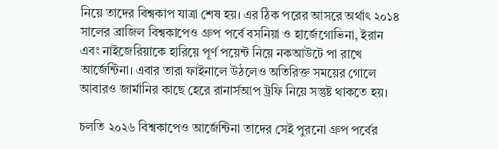নিয়ে তাদের বিশ্বকাপ যাত্রা শেষ হয়। এর ঠিক পরের আসরে অর্থাৎ ২০১৪ সালের ব্রাজিল বিশ্বকাপেও গ্রুপ পর্বে বসনিয়া ও হার্জেগোভিনা, ইরান এবং নাইজেরিয়াকে হারিয়ে পূর্ণ পয়েন্ট নিয়ে নকআউটে পা রাখে আর্জেন্টিনা। এবার তারা ফাইনালে উঠলেও অতিরিক্ত সময়ের গোলে আবারও জার্মানির কাছে হেরে রানার্সআপ ট্রফি নিয়ে সন্তুষ্ট থাকতে হয়।

চলতি ২০২৬ বিশ্বকাপেও আর্জেন্টিনা তাদের সেই পুরনো গ্রুপ পর্বের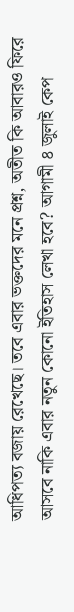আধিপত্য বজায় রেখেছে। তবে এবার ভক্তদের মনে প্রশ্ন, অতীত কি আবারও ফিরে আসবে নাকি এবার নতুন কোনো ইতিহাস লেখা হবে? আগামী ৪ জুলাই কেপ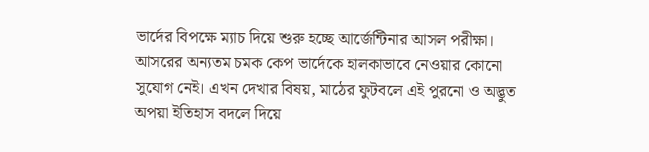ভার্দের বিপক্ষে ম্যাচ দিয়ে শুরু হচ্ছে আর্জেন্টিনার আসল পরীক্ষা। আসরের অন্যতম চমক কেপ ভার্দেকে হালকাভাবে নেওয়ার কোনো সুযোগ নেই। এখন দেখার বিষয়, মাঠের ফুটবলে এই পুরনো ও অদ্ভুত অপয়া ইতিহাস বদলে দিয়ে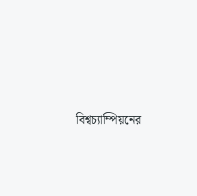বিশ্বচ্যাম্পিয়নের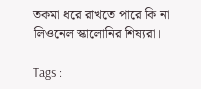তকমা ধরে রাখতে পারে কি না লিওনেল স্কালোনির শিষ্যরা।

Tags :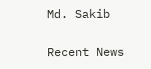Md. Sakib

Recent News